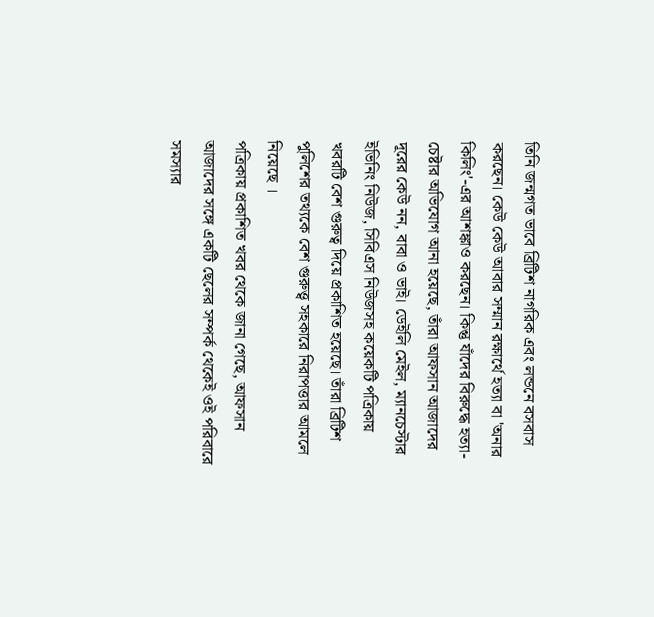তিনি জন্মগত ভাবে ব্রিটিশ নাগরিক এবং লন্ডনে বসবাস করছেন। কেউ কেউ আবার সম্মান রক্ষার্থে হত্যা বা 'অনার কিলিং'-এর আশঙ্কাও করছেন। কিন্তু যাঁদের বিরুদ্ধে হত্যা-চেষ্টার অভিযোগ আনা হয়েছে, তাঁরা আফসান আজাদের দূরের কেউ নন, বাবা ও ভাই। ডেইলি মেইল, ম্যানচেস্টার ইভিনিং নিউজ, সিবিএস নিউজসহ কয়েকটি পত্রিকায় খবরটি বেশ গুরুত্ব দিয়ে প্রকাশিত হয়েছে। তাঁরা ব্রিটিশ পুলিশের তথ্যকে বেশ গুরুত্ত্ব সহকারে নিরাপত্তার আমলে নিয়েছে ।
পত্রিকায় প্রকাশিত খবর থেকে জানা গেছে, আফসান আজাদের সঙ্গে একটি ছেলের সম্পর্ক থেকেই ওই পরিবারে সমস্যার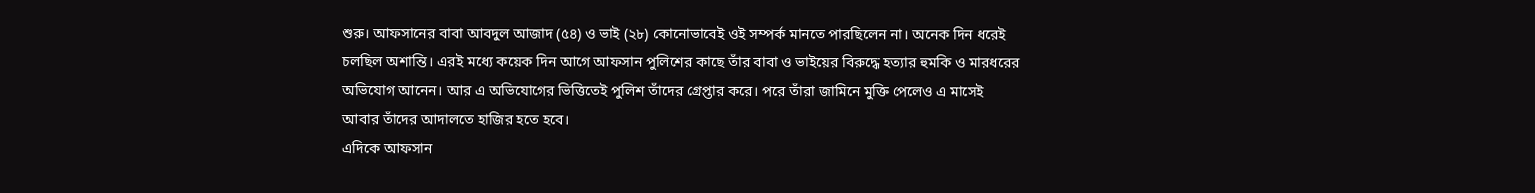শুরু। আফসানের বাবা আবদুল আজাদ (৫৪) ও ভাই (২৮) কোনোভাবেই ওই সম্পর্ক মানতে পারছিলেন না। অনেক দিন ধরেই চলছিল অশান্তি। এরই মধ্যে কয়েক দিন আগে আফসান পুলিশের কাছে তাঁর বাবা ও ভাইয়ের বিরুদ্ধে হত্যার হুমকি ও মারধরের অভিযোগ আনেন। আর এ অভিযোগের ভিত্তিতেই পুলিশ তাঁদের গ্রেপ্তার করে। পরে তাঁরা জামিনে মুক্তি পেলেও এ মাসেই আবার তাঁদের আদালতে হাজির হতে হবে।
এদিকে আফসান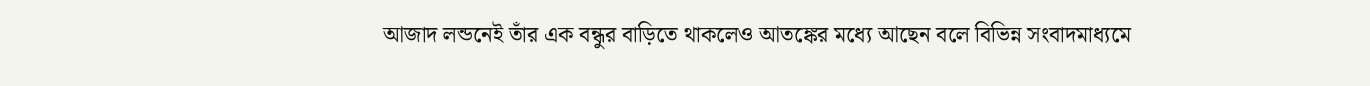আজাদ লন্ডনেই তাঁর এক বন্ধুর বাড়িতে থাকলেও আতঙ্কের মধ্যে আছেন বলে বিভিন্ন সংবাদমাধ্যমে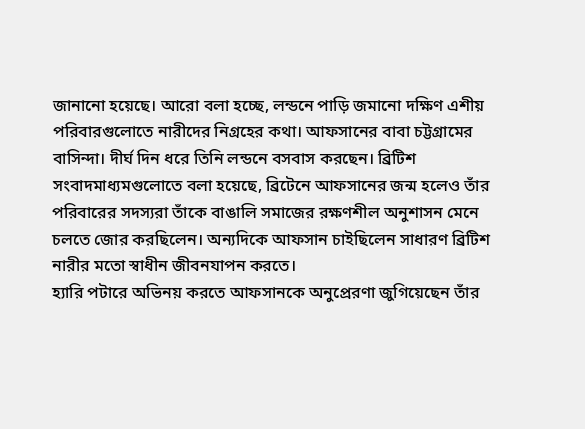জানানো হয়েছে। আরো বলা হচ্ছে, লন্ডনে পাড়ি জমানো দক্ষিণ এশীয় পরিবারগুলোতে নারীদের নিগ্রহের কথা। আফসানের বাবা চট্টগ্রামের বাসিন্দা। দীর্ঘ দিন ধরে তিনি লন্ডনে বসবাস করছেন। ব্রিটিশ সংবাদমাধ্যমগুলোতে বলা হয়েছে, ব্রিটেনে আফসানের জন্ম হলেও তাঁর পরিবারের সদস্যরা তাঁকে বাঙালি সমাজের রক্ষণশীল অনুশাসন মেনে চলতে জোর করছিলেন। অন্যদিকে আফসান চাইছিলেন সাধারণ ব্রিটিশ নারীর মতো স্বাধীন জীবনযাপন করতে।
হ্যারি পটারে অভিনয় করতে আফসানকে অনুপ্রেরণা জুগিয়েছেন তাঁর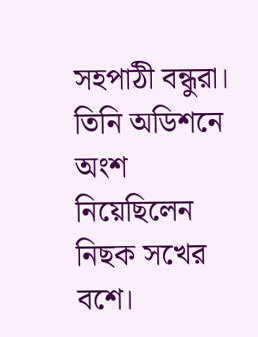সহপাঠী বন্ধুরা। তিনি অডিশনে অংশ নিয়েছিলেন নিছক সখের বশে।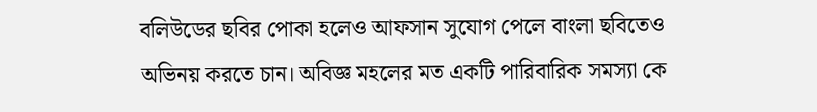বলিউডের ছবির পোকা হলেও আফসান সুযোগ পেলে বাংলা ছবিতেও অভিনয় করতে চান। অবিজ্ঞ মহলের মত একটি পারিবারিক সমস্যা কে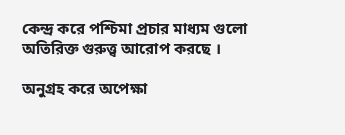কেন্দ্র করে পশ্চিমা প্রচার মাধ্যম গুলো অতিরিক্ত গুরুত্ত্ব আরোপ করছে ।

অনুগ্রহ করে অপেক্ষা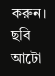করুন। ছবি আটো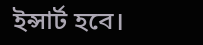ইন্সার্ট হবে।